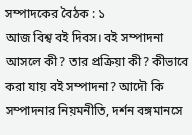সম্পাদকের বৈঠক : ১
আজ বিশ্ব বই দিবস। বই সম্পাদনা আসলে কী? তার প্রক্রিয়া কী? কীভাবে করা যায় বই সম্পাদনা? আদৌ কি সম্পাদনার নিয়মনীতি, দর্শন বঙ্গমানসে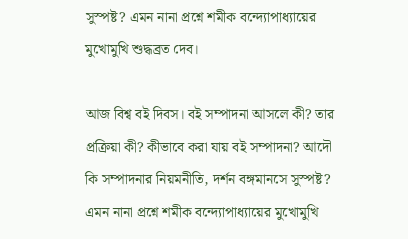সুস্পষ্ট? এমন নানা প্রশ্নে শমীক বন্দ্যোপাধ্যায়ের মুখোমুখি শুদ্ধব্রত দেব।

আজ বিশ্ব বই দিবস। বই সম্পাদনা আসলে কী? তার প্রক্রিয়া কী? কীভাবে করা যায় বই সম্পাদনা? আদৌ কি সম্পাদনার নিয়মনীতি, দর্শন বঙ্গমানসে সুস্পষ্ট? এমন নানা প্রশ্নে শমীক বন্দ্যোপাধ্যায়ের মুখোমুখি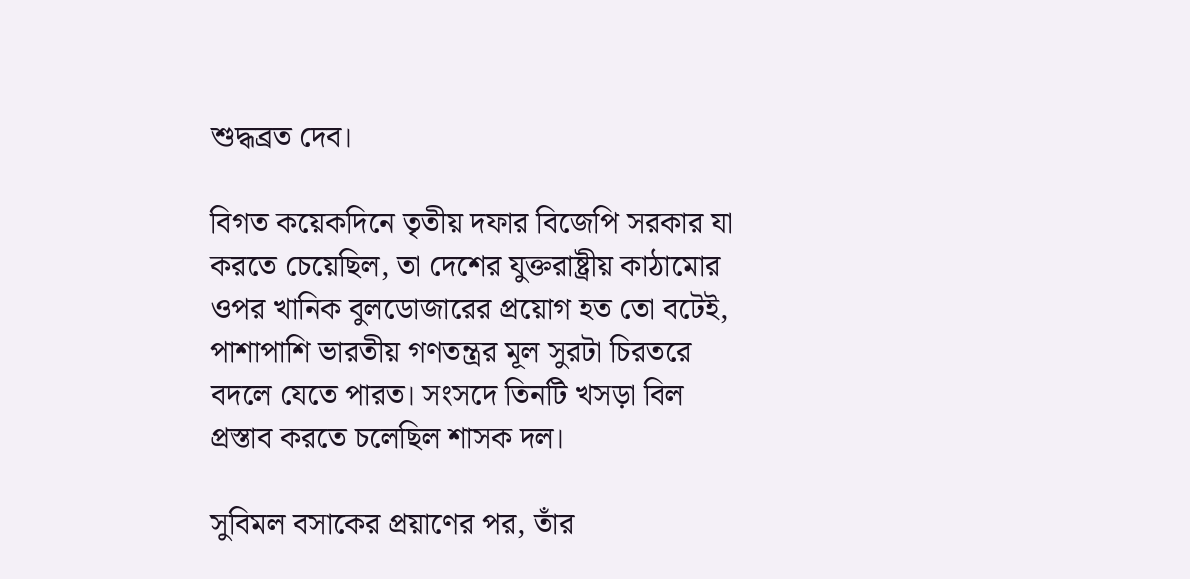শুদ্ধব্রত দেব।

বিগত কয়েকদিনে তৃতীয় দফার বিজেপি সরকার যা করতে চেয়েছিল, তা দেশের যুক্তরাষ্ট্রীয় কাঠামোর ওপর খানিক বুলডোজারের প্রয়োগ হত তো বটেই, পাশাপাশি ভারতীয় গণতন্ত্রর মূল সুরটা চিরতরে বদলে যেতে পারত। সংসদে তিনটি খসড়া বিল প্রস্তাব করতে চলেছিল শাসক দল।

সুবিমল বসাকের প্রয়াণের পর, তাঁর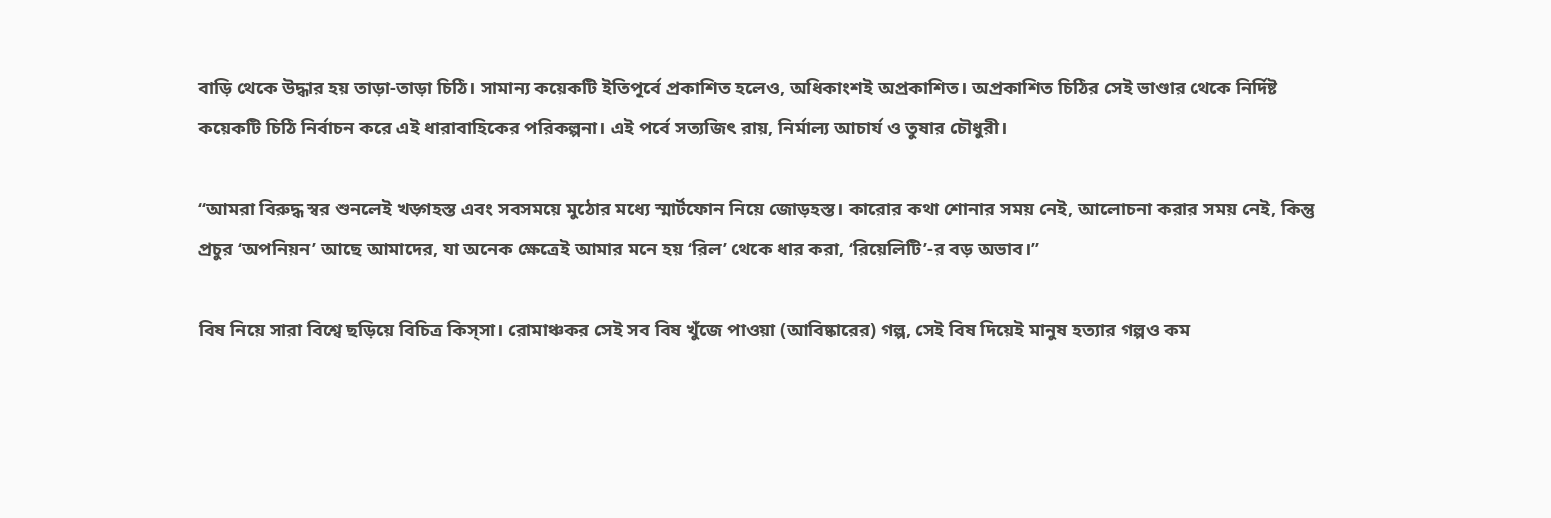বাড়ি থেকে উদ্ধার হয় তাড়া-তাড়া চিঠি। সামান্য কয়েকটি ইতিপূর্বে প্রকাশিত হলেও, অধিকাংশই অপ্রকাশিত। অপ্রকাশিত চিঠির সেই ভাণ্ডার থেকে নির্দিষ্ট কয়েকটি চিঠি নির্বাচন করে এই ধারাবাহিকের পরিকল্পনা। এই পর্বে সত্যজিৎ রায়, নির্মাল্য আচার্য ও তুষার চৌধুরী।

‘‘আমরা বিরুদ্ধ স্বর শুনলেই খড়্গহস্ত এবং সবসময়ে মুঠোর মধ্যে স্মার্টফোন নিয়ে জোড়হস্ত। কারোর কথা শোনার সময় নেই, আলোচনা করার সময় নেই, কিন্তু প্রচুর ‘অপনিয়ন’ আছে আমাদের, যা অনেক ক্ষেত্রেই আমার মনে হয় ‘রিল’ থেকে ধার করা, ‘রিয়েলিটি’-র বড় অভাব।’’

বিষ নিয়ে সারা বিশ্বে ছড়িয়ে বিচিত্র কিস্সা। রোমাঞ্চকর সেই সব বিষ খুঁজে পাওয়া (আবিষ্কারের) গল্প, সেই বিষ দিয়েই মানুষ হত্যার গল্পও কম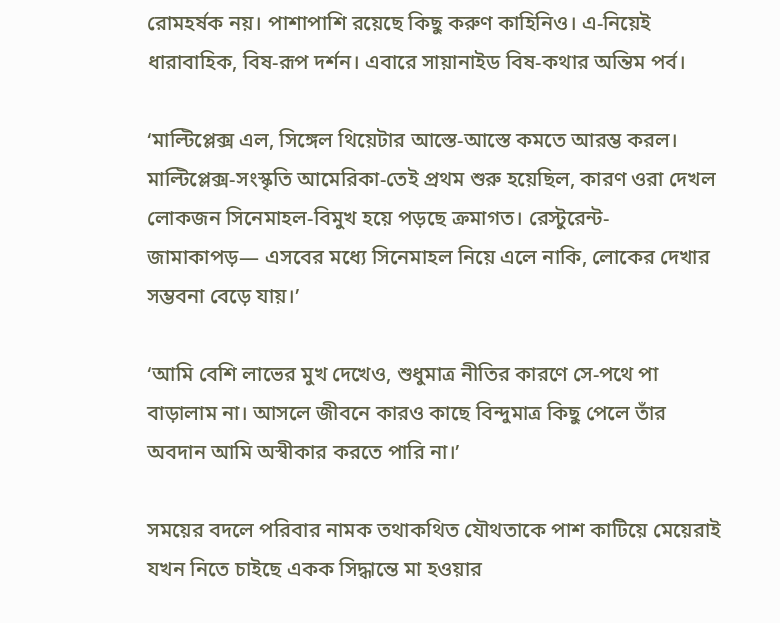রোমহর্ষক নয়। পাশাপাশি রয়েছে কিছু করুণ কাহিনিও। এ-নিয়েই ধারাবাহিক, বিষ-রূপ দর্শন। এবারে সায়ানাইড বিষ-কথার অন্তিম পর্ব।

‘মাল্টিপ্লেক্স এল, সিঙ্গেল থিয়েটার আস্তে-আস্তে কমতে আরম্ভ করল। মাল্টিপ্লেক্স-সংস্কৃতি আমেরিকা-তেই প্রথম শুরু হয়েছিল, কারণ ওরা দেখল লোকজন সিনেমাহল-বিমুখ হয়ে পড়ছে ক্রমাগত। রেস্টুরেন্ট-জামাকাপড়— এসবের মধ্যে সিনেমাহল নিয়ে এলে নাকি, লোকের দেখার সম্ভবনা বেড়ে যায়।’

‘আমি বেশি লাভের মুখ দেখেও, শুধুমাত্র নীতির কারণে সে-পথে পা বাড়ালাম না। আসলে জীবনে কারও কাছে বিন্দুমাত্র কিছু পেলে তাঁর অবদান আমি অস্বীকার করতে পারি না।’

সময়ের বদলে পরিবার নামক তথাকথিত যৌথতাকে পাশ কাটিয়ে মেয়েরাই যখন নিতে চাইছে একক সিদ্ধান্তে মা হওয়ার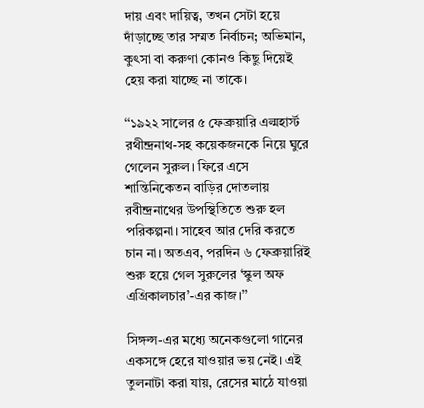দায় এবং দায়িত্ব, তখন সেটা হয়ে দাঁড়াচ্ছে তার সম্মত নির্বাচন; অভিমান, কুৎসা বা করুণা কোনও কিছু দিয়েই হেয় করা যাচ্ছে না তাকে।

‘‘১৯২২ সালের ৫ ফেব্রুয়ারি এল্মহার্স্ট রথীন্দ্রনাথ-সহ কয়েকজনকে নিয়ে ঘুরে গেলেন সুরুল। ফিরে এসে শান্তিনিকেতন বাড়ির দোতলায় রবীন্দ্রনাথের উপস্থিতিতে শুরু হল পরিকল্পনা। সাহেব আর দেরি করতে চান না। অতএব, পরদিন ৬ ফেব্রুয়ারিই শুরু হয়ে গেল সুরুলের ‘স্কুল অফ এগ্রিকালচার’-এর কাজ।’’

সিঙ্গল্স-এর মধ্যে অনেকগুলো গানের একসঙ্গে হেরে যাওয়ার ভয় নেই। এই তুলনাটা করা যায়, রেসের মাঠে যাওয়া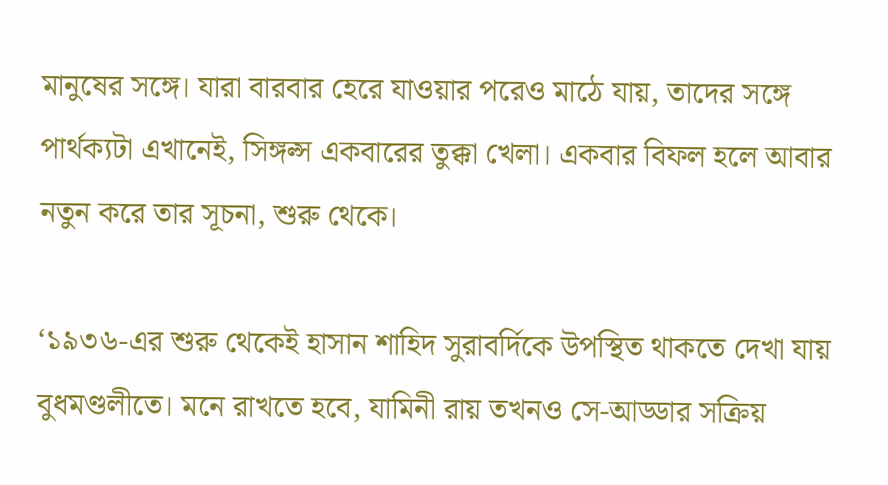মানুষের সঙ্গে। যারা বারবার হেরে যাওয়ার পরেও মাঠে যায়, তাদের সঙ্গে পার্থক্যটা এখানেই, সিঙ্গল্স একবারের তুক্কা খেলা। একবার বিফল হলে আবার নতুন করে তার সূচনা, শুরু থেকে।

‘১৯৩৬-এর শুরু থেকেই হাসান শাহিদ সুরাবর্দিকে উপস্থিত থাকতে দেখা যায় বুধমণ্ডলীতে। মনে রাখতে হবে, যামিনী রায় তখনও সে-আড্ডার সক্রিয়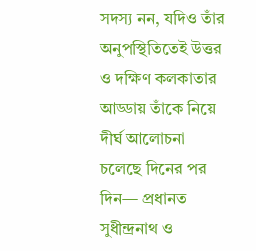সদস্য নন, যদিও তাঁর অনুপস্থিতিতেই উত্তর ও দক্ষিণ কলকাতার আড্ডায় তাঁকে নিয়ে দীর্ঘ আলোচনা চলেছে দিনের পর দিন— প্রধানত সুধীন্দ্রনাথ ও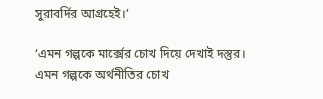সুরাবর্দির আগ্রহেই।’

‘এমন গল্পকে মার্ক্সের চোখ দিয়ে দেখাই দস্তুর। এমন গল্পকে অর্থনীতির চোখ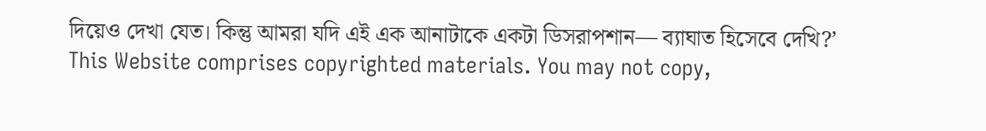দিয়েও দেখা যেত। কিন্তু আমরা যদি এই এক আনাটাকে একটা ডিসরাপশান— ব্যাঘাত হিসেবে দেখি?’
This Website comprises copyrighted materials. You may not copy,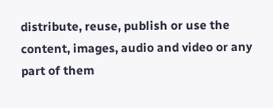distribute, reuse, publish or use the content, images, audio and video or any part of them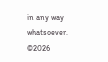in any way whatsoever.
©2026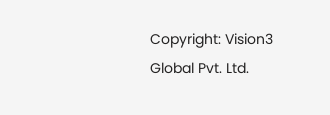Copyright: Vision3 Global Pvt. Ltd.